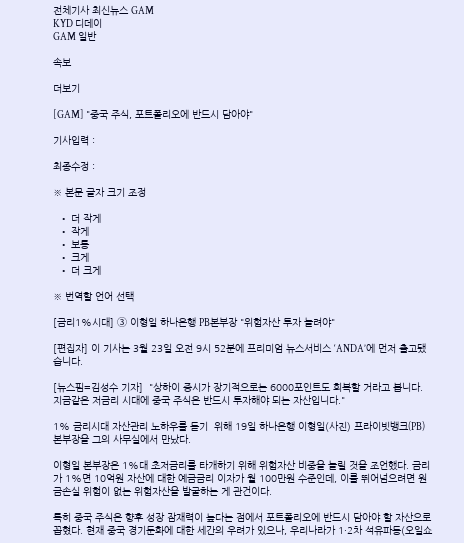전체기사 최신뉴스 GAM
KYD 디데이
GAM 일반

속보

더보기

[GAM] "중국 주식, 포트폴리오에 반드시 담아야"

기사입력 :

최종수정 :

※ 본문 글자 크기 조정

  • 더 작게
  • 작게
  • 보통
  • 크게
  • 더 크게

※ 번역할 언어 선택

[금리1%시대] ③ 이형일 하나은행 PB본부장 "위험자산 투자 늘려야"

[편집자] 이 기사는 3월 23일 오전 9시 52분에 프리미엄 뉴스서비스 ‘ANDA’에 먼저 출고됐습니다.

[뉴스핌=김성수 기자]  "상하이 증시가 장기적으로는 6000포인트도 회복할 거라고 봅니다. 지금같은 저금리 시대에 중국 주식은 반드시 투자해야 되는 자산입니다."

1% 금리시대 자산관리 노하우를 듣기  위해 19일 하나은행 이형일(사진) 프라이빗뱅크(PB) 본부장을 그의 사무실에서 만났다.

이형일 본부장은 1%대 초저금리를 타개하기 위해 위험자산 비중을 늘릴 것을 조언했다. 금리가 1%면 10억원 자산에 대한 예금금리 이자가 월 100만원 수준인데, 이를 뛰어넘으려면 원금손실 위험이 없는 위험자산을 발굴하는 게 관건이다.

특히 중국 주식은 향후 성장 잠재력이 높다는 점에서 포트폴리오에 반드시 담아야 할 자산으로 꼽혔다. 현재 중국 경기둔화에 대한 세간의 우려가 있으나, 우리나라가 1·2차 석유파동(오일쇼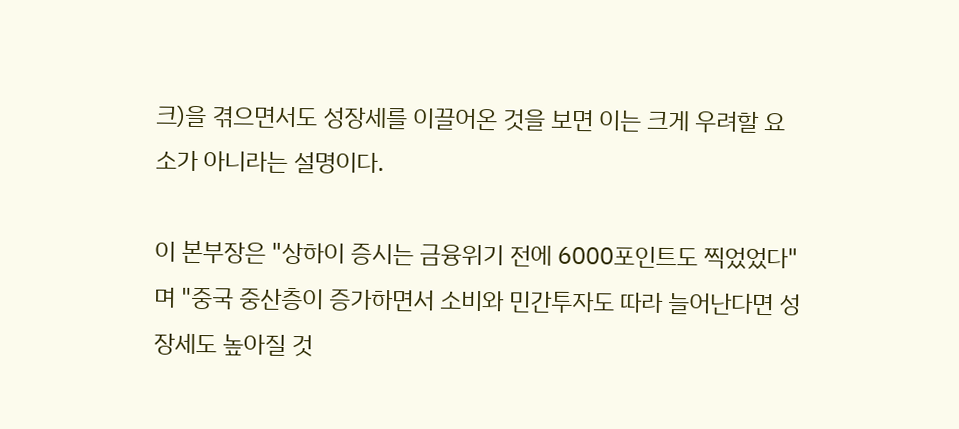크)을 겪으면서도 성장세를 이끌어온 것을 보면 이는 크게 우려할 요소가 아니라는 설명이다.

이 본부장은 "상하이 증시는 금융위기 전에 6000포인트도 찍었었다"며 "중국 중산층이 증가하면서 소비와 민간투자도 따라 늘어난다면 성장세도 높아질 것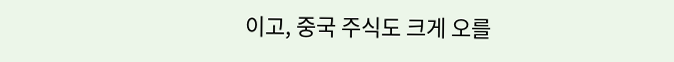이고, 중국 주식도 크게 오를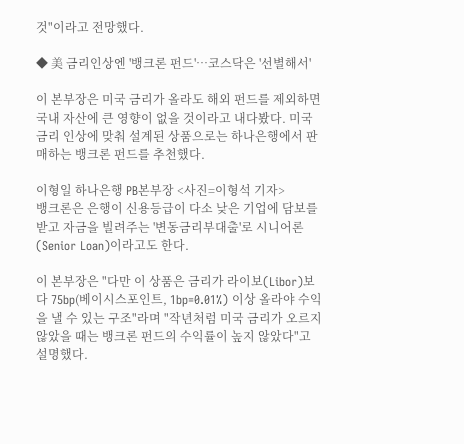것"이라고 전망했다.

◆ 美 금리인상엔 '뱅크론 펀드'…코스닥은 '선별해서'

이 본부장은 미국 금리가 올라도 해외 펀드를 제외하면 국내 자산에 큰 영향이 없을 것이라고 내다봤다. 미국 금리 인상에 맞춰 설계된 상품으로는 하나은행에서 판매하는 뱅크론 펀드를 추천했다.

이형일 하나은행 PB본부장 <사진=이형석 기자>
뱅크론은 은행이 신용등급이 다소 낮은 기업에 담보를 받고 자금을 빌려주는 '변동금리부대출'로 시니어론(Senior Loan)이라고도 한다.

이 본부장은 "다만 이 상품은 금리가 라이보(Libor)보다 75bp(베이시스포인트, 1bp=0.01%) 이상 올라야 수익을 낼 수 있는 구조"라며 "작년처럼 미국 금리가 오르지 않았을 때는 뱅크론 펀드의 수익률이 높지 않았다"고 설명했다.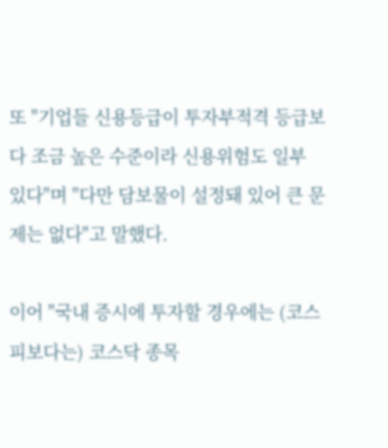또 "기업들 신용등급이 투자부적격 등급보다 조금 높은 수준이라 신용위험도 일부 있다"며 "다만 담보물이 설정돼 있어 큰 문제는 없다"고 말했다.

이어 "국내 증시에 투자할 경우에는 (코스피보다는) 코스닥 종목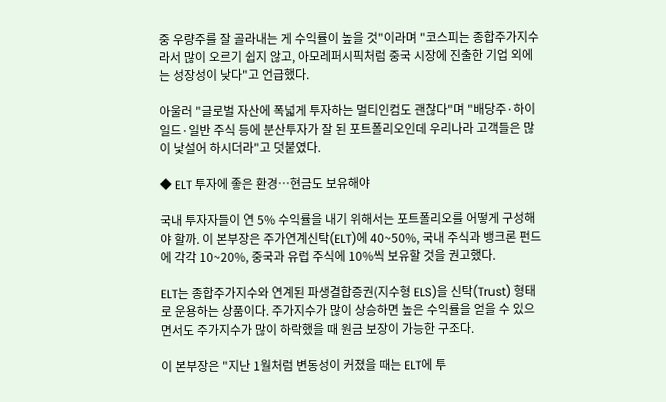중 우량주를 잘 골라내는 게 수익률이 높을 것"이라며 "코스피는 종합주가지수라서 많이 오르기 쉽지 않고, 아모레퍼시픽처럼 중국 시장에 진출한 기업 외에는 성장성이 낮다"고 언급했다.

아울러 "글로벌 자산에 폭넓게 투자하는 멀티인컴도 괜찮다"며 "배당주·하이일드·일반 주식 등에 분산투자가 잘 된 포트폴리오인데 우리나라 고객들은 많이 낯설어 하시더라"고 덧붙였다.

◆ ELT 투자에 좋은 환경…현금도 보유해야

국내 투자자들이 연 5% 수익률을 내기 위해서는 포트폴리오를 어떻게 구성해야 할까. 이 본부장은 주가연계신탁(ELT)에 40~50%, 국내 주식과 뱅크론 펀드에 각각 10~20%, 중국과 유럽 주식에 10%씩 보유할 것을 권고했다.

ELT는 종합주가지수와 연계된 파생결합증권(지수형 ELS)을 신탁(Trust) 형태로 운용하는 상품이다. 주가지수가 많이 상승하면 높은 수익률을 얻을 수 있으면서도 주가지수가 많이 하락했을 때 원금 보장이 가능한 구조다.

이 본부장은 "지난 1월처럼 변동성이 커졌을 때는 ELT에 투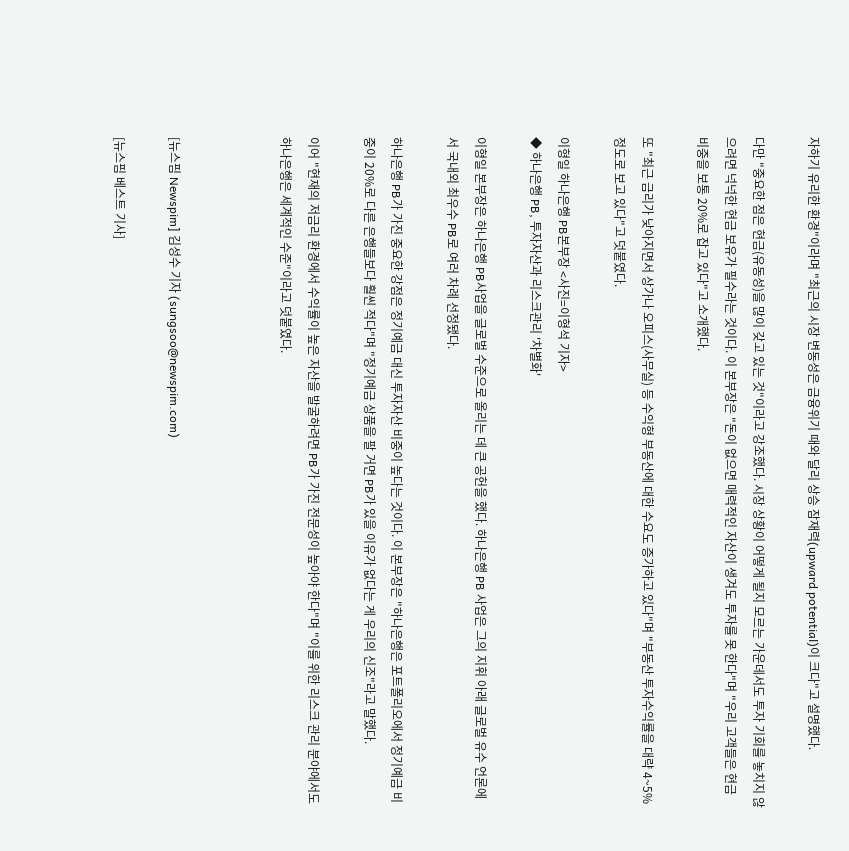자하기 유리한 환경"이라며 "최근의 시장 변동성은 금융위기 때와 달리 상승 잠재력(upward potential)이 크다"고 설명했다.

다만 "중요한 점은 현금(유동성)을 많이 갖고 있는 것"이라고 강조했다. 시장 상황이 어떻게 될지 모르는 가운데서도 투자 기회를 놓치지 않으려면 넉넉한 현금 보유가 필수라는 것이다. 이 본부장은 "돈이 없으면 매력적인 자산이 생겨도 투자를 못 한다"며 "우리 고객들은 현금 비중을 보통 20%로 잡고 있다"고 소개했다.

또 "최근 금리가 낮아지면서 상가나 오피스(사무실) 등 수익형 부동산에 대한 수요도 증가하고 있다"며 "부동산 투자수익률을 대략 4~5% 정도로 보고 있다"고 덧붙였다.

이형일 하나은행 PB본부장 <사진=이형석 기자>
◆ 하나은행 PB, 투자자산과 리스크관리 '차별화'

이형일 본부장은 하나은행 PB사업을 글로벌 수준으로 올리는 데 큰 공헌을 했다. 하나은행 PB 사업은 그의 지휘 아래 글로벌 유수 언론에서 국내외 최우수 PB로 여러 차례 선정됐다.

하나은행 PB가 가진 중요한 강점은 정기예금 대신 투자자산 비중이 높다는 것이다. 이 본부장은 "하나은행은 포트폴리오에서 정기예금 비중이 20%로 다른 은행들보다 훨씬 적다"며 "정기예금 상품을 팔 거면 PB가 있을 이유가 없다는 게 우리의 신조"라고 말했다.

이어 "현재의 저금리 환경에서 수익률이 높은 자산을 발굴하려면 PB가 가진 전문성이 높아야 한다"며 "이를 위한 리스크 관리 분야에서도 하나은행은 세계적인 수준"이라고 덧붙였다.



[뉴스핌 Newspim] 김성수 기자 (sungsoo@newspim.com)

[뉴스핌 베스트 기사]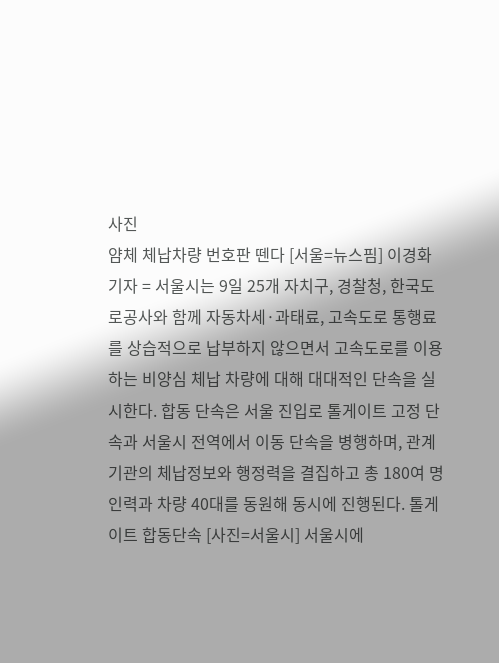사진
얌체 체납차량 번호판 뗀다 [서울=뉴스핌] 이경화 기자 = 서울시는 9일 25개 자치구, 경찰청, 한국도로공사와 함께 자동차세·과태료, 고속도로 통행료를 상습적으로 납부하지 않으면서 고속도로를 이용하는 비양심 체납 차량에 대해 대대적인 단속을 실시한다. 합동 단속은 서울 진입로 톨게이트 고정 단속과 서울시 전역에서 이동 단속을 병행하며, 관계기관의 체납정보와 행정력을 결집하고 총 180여 명 인력과 차량 40대를 동원해 동시에 진행된다. 톨게이트 합동단속 [사진=서울시] 서울시에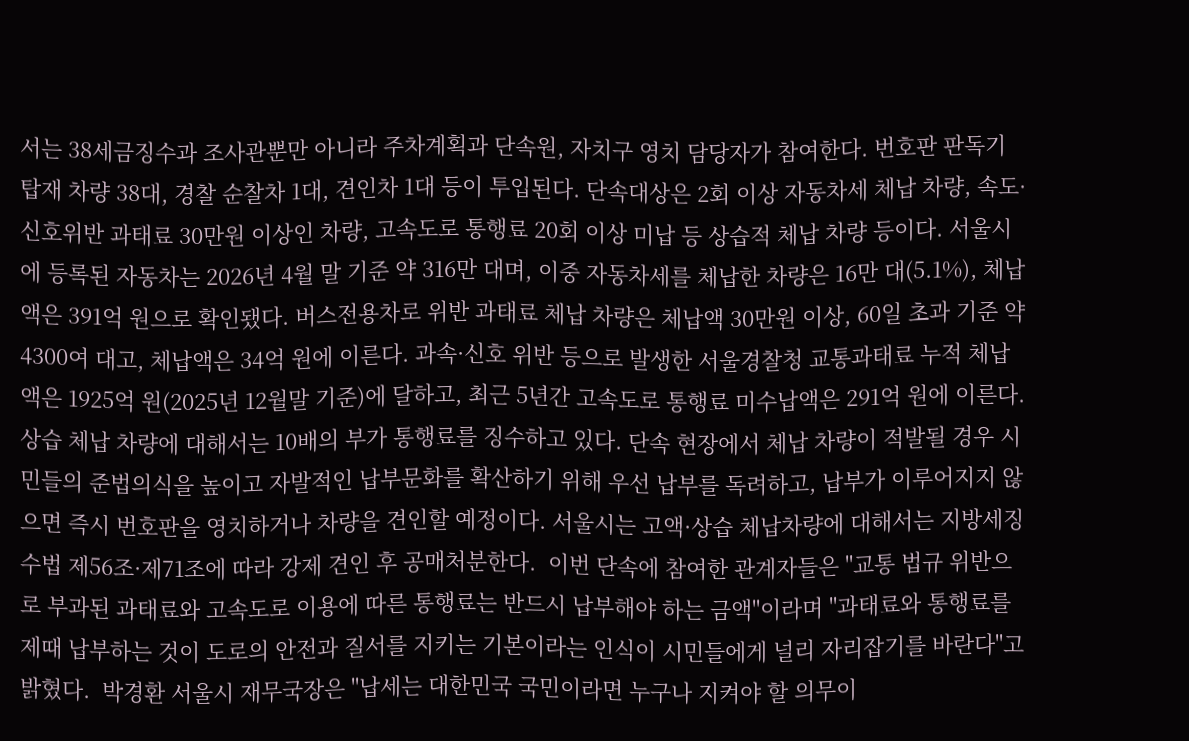서는 38세금징수과 조사관뿐만 아니라 주차계획과 단속원, 자치구 영치 담당자가 참여한다. 번호판 판독기 탑재 차량 38대, 경찰 순찰차 1대, 견인차 1대 등이 투입된다. 단속대상은 2회 이상 자동차세 체납 차량, 속도·신호위반 과태료 30만원 이상인 차량, 고속도로 통행료 20회 이상 미납 등 상습적 체납 차량 등이다. 서울시에 등록된 자동차는 2026년 4월 말 기준 약 316만 대며, 이중 자동차세를 체납한 차량은 16만 대(5.1%), 체납액은 391억 원으로 확인됐다. 버스전용차로 위반 과태료 체납 차량은 체납액 30만원 이상, 60일 초과 기준 약 4300여 대고, 체납액은 34억 원에 이른다. 과속·신호 위반 등으로 발생한 서울경찰청 교통과태료 누적 체납액은 1925억 원(2025년 12월말 기준)에 달하고, 최근 5년간 고속도로 통행료 미수납액은 291억 원에 이른다. 상습 체납 차량에 대해서는 10배의 부가 통행료를 징수하고 있다. 단속 현장에서 체납 차량이 적발될 경우 시민들의 준법의식을 높이고 자발적인 납부문화를 확산하기 위해 우선 납부를 독려하고, 납부가 이루어지지 않으면 즉시 번호판을 영치하거나 차량을 견인할 예정이다. 서울시는 고액·상습 체납차량에 대해서는 지방세징수법 제56조·제71조에 따라 강제 견인 후 공매처분한다.  이번 단속에 참여한 관계자들은 "교통 법규 위반으로 부과된 과태료와 고속도로 이용에 따른 통행료는 반드시 납부해야 하는 금액"이라며 "과태료와 통행료를 제때 납부하는 것이 도로의 안전과 질서를 지키는 기본이라는 인식이 시민들에게 널리 자리잡기를 바란다"고 밝혔다.  박경환 서울시 재무국장은 "납세는 대한민국 국민이라면 누구나 지켜야 할 의무이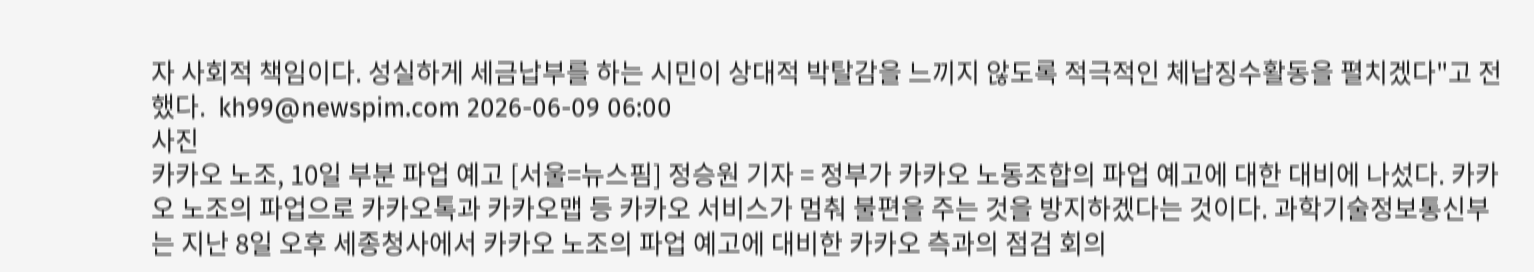자 사회적 책임이다. 성실하게 세금납부를 하는 시민이 상대적 박탈감을 느끼지 않도록 적극적인 체납징수활동을 펼치겠다"고 전했다.  kh99@newspim.com 2026-06-09 06:00
사진
카카오 노조, 10일 부분 파업 예고 [서울=뉴스핌] 정승원 기자 = 정부가 카카오 노동조합의 파업 예고에 대한 대비에 나섰다. 카카오 노조의 파업으로 카카오톡과 카카오맵 등 카카오 서비스가 멈춰 불편을 주는 것을 방지하겠다는 것이다. 과학기술정보통신부는 지난 8일 오후 세종청사에서 카카오 노조의 파업 예고에 대비한 카카오 측과의 점검 회의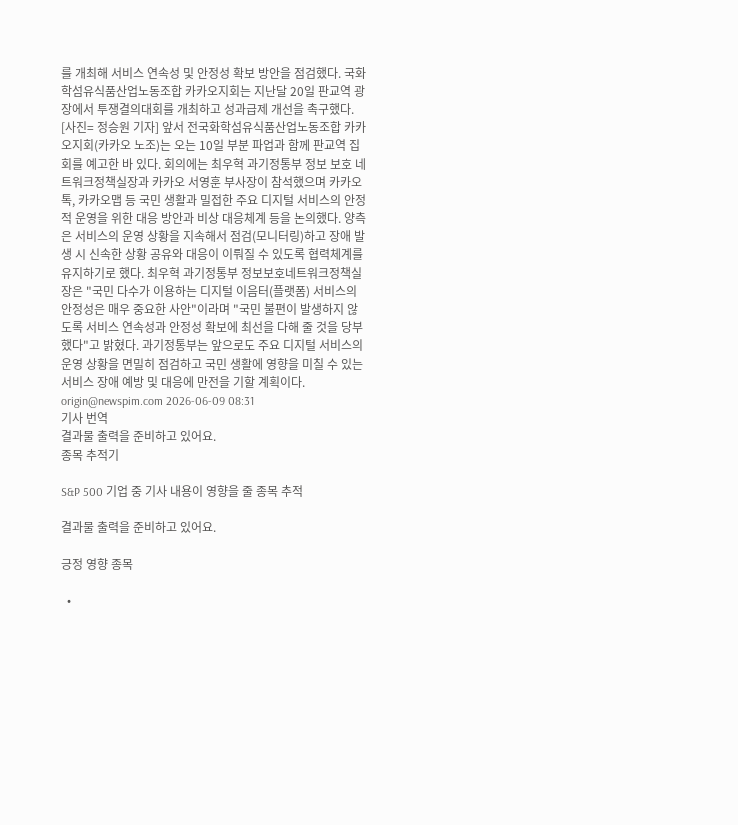를 개최해 서비스 연속성 및 안정성 확보 방안을 점검했다. 국화학섬유식품산업노동조합 카카오지회는 지난달 20일 판교역 광장에서 투쟁결의대회를 개최하고 성과급제 개선을 촉구했다. [사진= 정승원 기자] 앞서 전국화학섬유식품산업노동조합 카카오지회(카카오 노조)는 오는 10일 부분 파업과 함께 판교역 집회를 예고한 바 있다. 회의에는 최우혁 과기정통부 정보 보호 네트워크정책실장과 카카오 서영훈 부사장이 참석했으며 카카오톡, 카카오맵 등 국민 생활과 밀접한 주요 디지털 서비스의 안정적 운영을 위한 대응 방안과 비상 대응체계 등을 논의했다. 양측은 서비스의 운영 상황을 지속해서 점검(모니터링)하고 장애 발생 시 신속한 상황 공유와 대응이 이뤄질 수 있도록 협력체계를 유지하기로 했다. 최우혁 과기정통부 정보보호네트워크정책실장은 "국민 다수가 이용하는 디지털 이음터(플랫폼) 서비스의 안정성은 매우 중요한 사안"이라며 "국민 불편이 발생하지 않도록 서비스 연속성과 안정성 확보에 최선을 다해 줄 것을 당부했다"고 밝혔다. 과기정통부는 앞으로도 주요 디지털 서비스의 운영 상황을 면밀히 점검하고 국민 생활에 영향을 미칠 수 있는 서비스 장애 예방 및 대응에 만전을 기할 계획이다. origin@newspim.com 2026-06-09 08:31
기사 번역
결과물 출력을 준비하고 있어요.
종목 추적기

S&P 500 기업 중 기사 내용이 영향을 줄 종목 추적

결과물 출력을 준비하고 있어요.

긍정 영향 종목

  •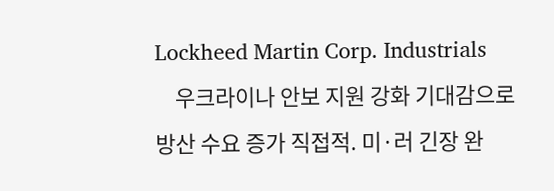Lockheed Martin Corp. Industrials
    우크라이나 안보 지원 강화 기대감으로 방산 수요 증가 직접적. 미·러 긴장 완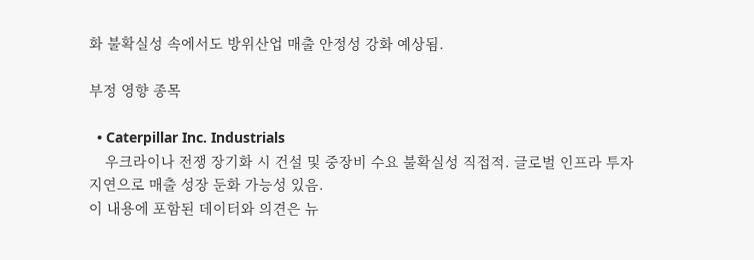화 불확실성 속에서도 방위산업 매출 안정성 강화 예상됨.

부정 영향 종목

  • Caterpillar Inc. Industrials
    우크라이나 전쟁 장기화 시 건설 및 중장비 수요 불확실성 직접적. 글로벌 인프라 투자 지연으로 매출 성장 둔화 가능성 있음.
이 내용에 포함된 데이터와 의견은 뉴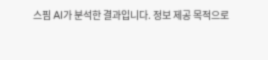스핌 AI가 분석한 결과입니다. 정보 제공 목적으로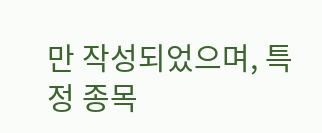만 작성되었으며, 특정 종목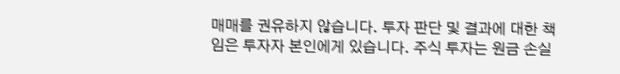매매를 권유하지 않습니다. 투자 판단 및 결과에 대한 책임은 투자자 본인에게 있습니다. 주식 투자는 원금 손실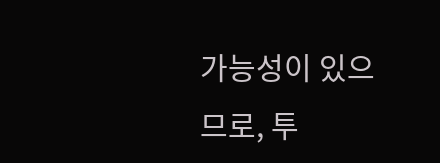가능성이 있으므로, 투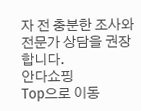자 전 충분한 조사와 전문가 상담을 권장합니다.
안다쇼핑
Top으로 이동